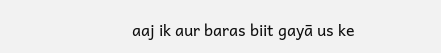aaj ik aur baras biit gayā us ke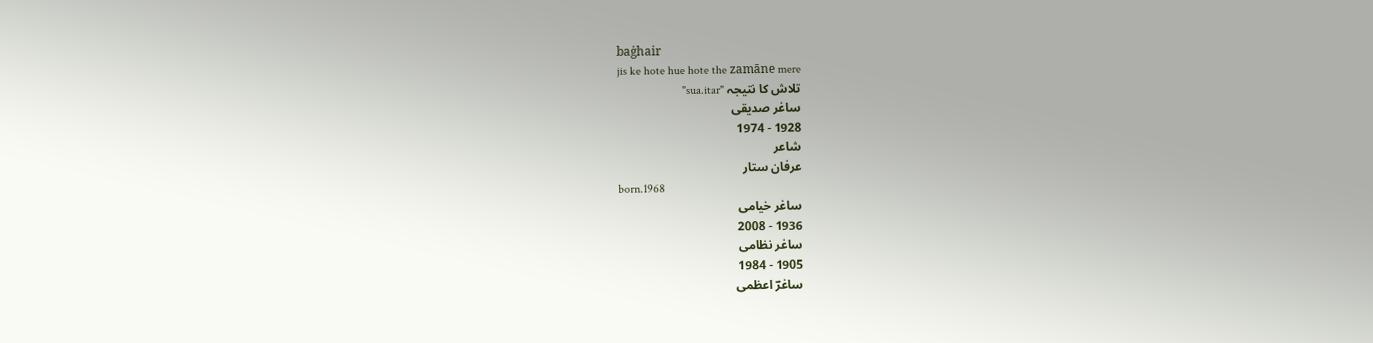baġhair
jis ke hote hue hote the zamāne mere
تلاش کا نتیجہ "sua.itar"
ساغر صدیقی
1928 - 1974
شاعر
عرفان ستار
born.1968
ساغر خیامی
1936 - 2008
ساغر نظامی
1905 - 1984
ساغرؔ اعظمی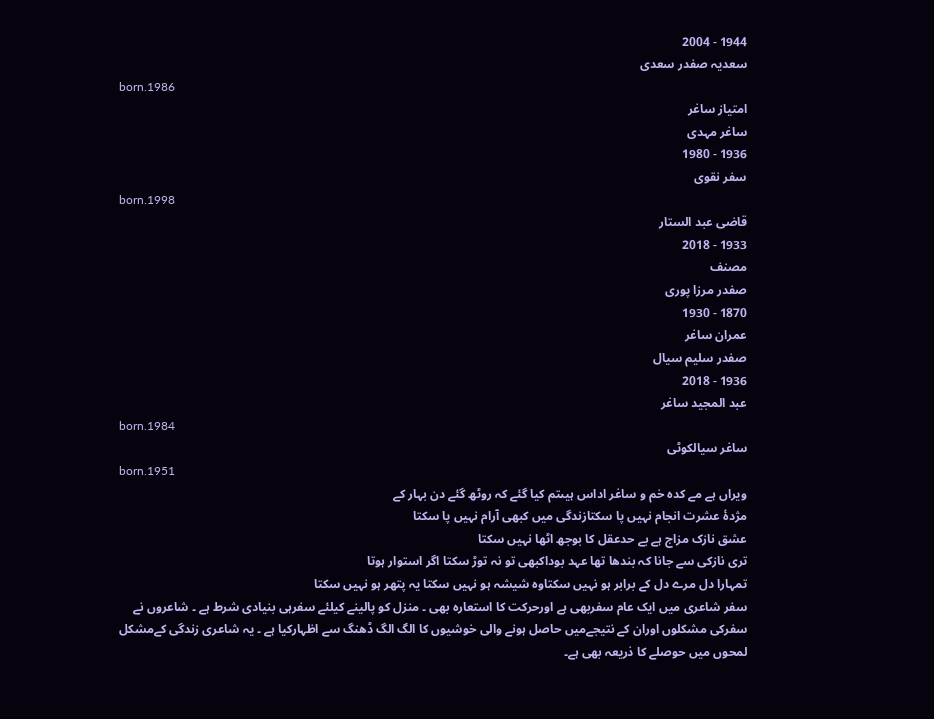1944 - 2004
سعدیہ صفدر سعدی
born.1986
امتیاز ساغر
ساغر مہدی
1936 - 1980
سفر نقوی
born.1998
قاضی عبد الستار
1933 - 2018
مصنف
صفدر مرزا پوری
1870 - 1930
عمران ساغر
صفدر سلیم سیال
1936 - 2018
عبد المجید ساغر
born.1984
ساغر سیالکوٹی
born.1951
ویراں ہے مے کدہ خم و ساغر اداس ہیںتم کیا گئے کہ روٹھ گئے دن بہار کے
مژدۂ عشرت انجام نہیں پا سکتازندگی میں کبھی آرام نہیں پا سکتا
عشق نازک مزاج ہے بے حدعقل کا بوجھ اٹھا نہیں سکتا
تری نازکی سے جانا کہ بندھا تھا عہد بوداکبھی تو نہ توڑ سکتا اگر استوار ہوتا
تمہارا دل مرے دل کے برابر ہو نہیں سکتاوہ شیشہ ہو نہیں سکتا یہ پتھر ہو نہیں سکتا
سفر شاعری میں ایک عام سفربھی ہے اورحرکت کا استعارہ بھی ۔ منزل کو پالینے کیلئے سفرہی بنیادی شرط ہے ۔ شاعروں نے سفرکی مشکلوں اوران کے نتیجےمیں حاصل ہونے والی خوشیوں کا الگ الگ ڈھنگ سے اظہارکیا ہے ۔ یہ شاعری زندگی کےمشکل لمحوں میں حوصلے کا ذریعہ بھی ہے۔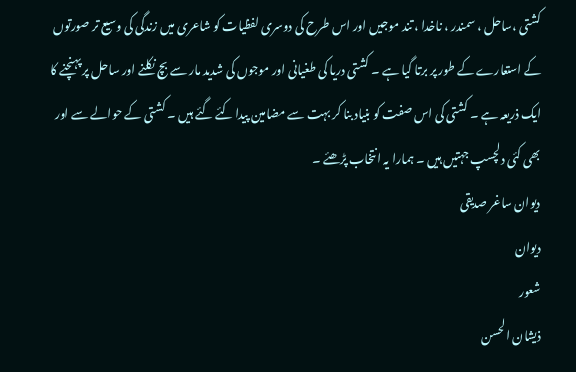کشتی ،ساحل ، سمندر ، ناخدا ، تند موجیں اور اس طرح کی دوسری لفظیات کو شاعری میں زندگی کی وسیع تر صورتوں کے استعارے کے طور پر برتا گیا ہے ۔ کشتی دریا کی طغیانی اور موجوں کی شدید مار سے بچ نکلنے اور ساحل پر پہنچنے کا ایک ذریعہ ہے ۔ کشتی کی اس صفت کو بنیاد بنا کر بہت سے مضامین پیدا کئے گئے ہیں ۔ کشتی کے حوالے سے اور بھی کئی دلچسپ جہتیں ہیں ۔ ہمارا یہ انتخاب پڑھئے ۔
دیوان ساغر صدیقی
دیوان
شعور
ذیشان الحسن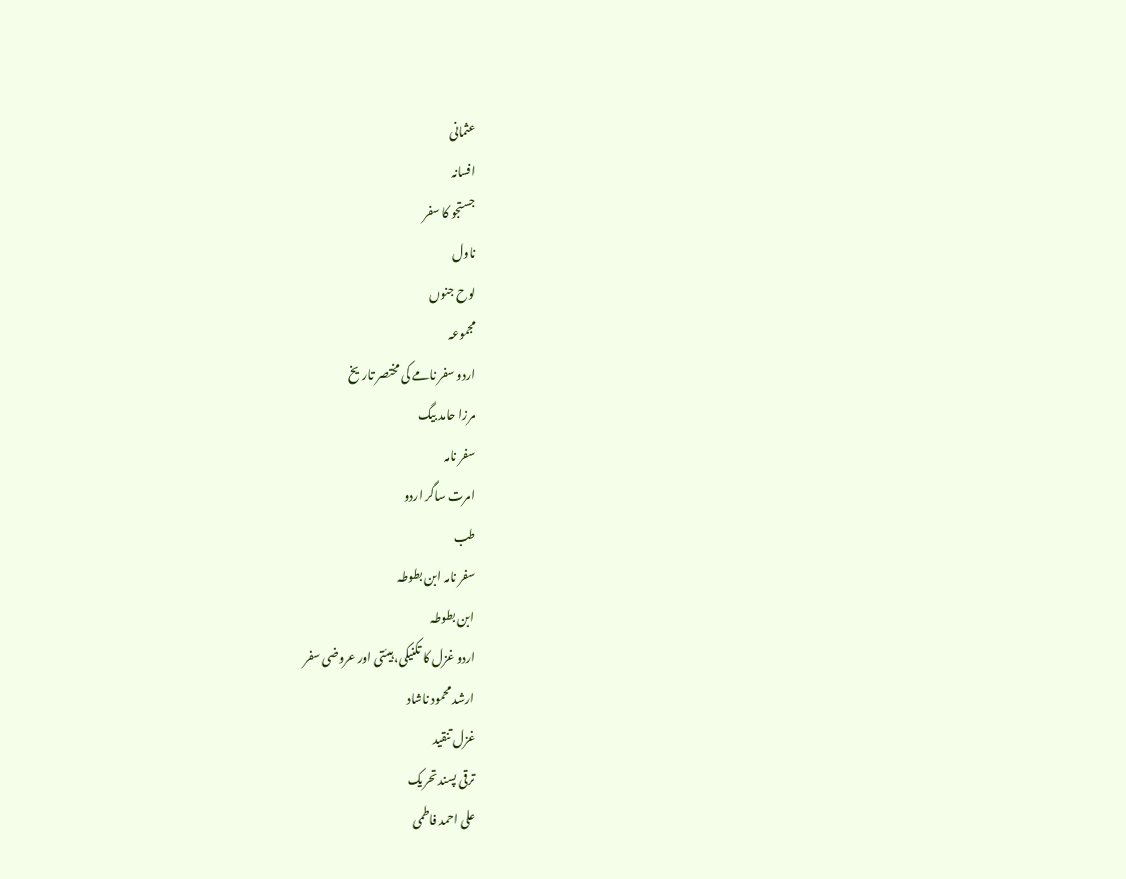عثمانی
افسانہ
جستجو کا سفر
ناول
لوح جنوں
مجموعہ
اردو سفر نامے کی مختصر تاریخ
مرزا حامد بیگ
سفر نامہ
امرت ساگر اردو
طب
سفر نامہ ابن بطوطہ
ابن بطوطہ
اردو غزل کا تکنیکی، ہیئتی اور عروضی سفر
ارشد محمود ناشاد
غزل تنقید
ترقی پسند تحریک
علی احمد فاطمی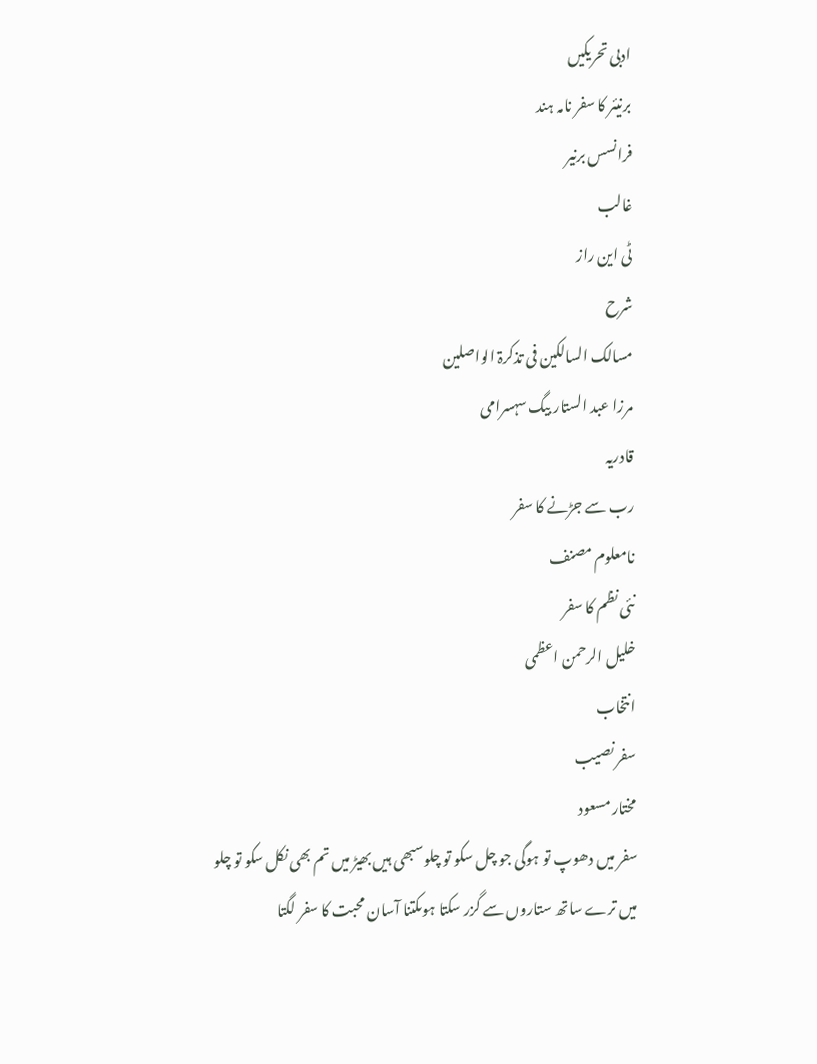ادبی تحریکیں
برنیئر کا سفر نامہ ہند
فرانسس برنیر
غالب
ٹی این راز
شرح
مسالک السالکین فی تذکرۃ الواصلین
مرزا عبد الستار بیگ سہسرامی
قادریہ
رب سے جڑنے کا سفر
نامعلوم مصنف
نئی نظم کا سفر
خلیل الرحمن اعظمی
انتخاب
سفر نصیب
مختار مسعود
سفر میں دھوپ تو ہوگی جو چل سکو تو چلوسبھی ہیں بھیڑ میں تم بھی نکل سکو تو چلو
میں ترے ساتھ ستاروں سے گزر سکتا ہوںکتنا آسان محبت کا سفر لگتا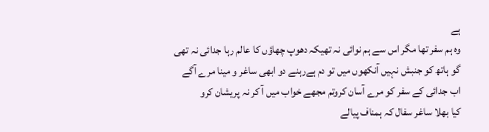ہے
وہ ہم سفر تھا مگر اس سے ہم نوائی نہ تھیکہ دھوپ چھاؤں کا عالم رہا جدائی نہ تھی
گو ہاتھ کو جنبش نہیں آنکھوں میں تو دم ہےرہنے دو ابھی ساغر و مینا مرے آگے
اب جدائی کے سفر کو مرے آسان کروتم مجھے خواب میں آ کر نہ پریشان کرو
کیا بھلا ساغر سفال کہ ہمناف پیالے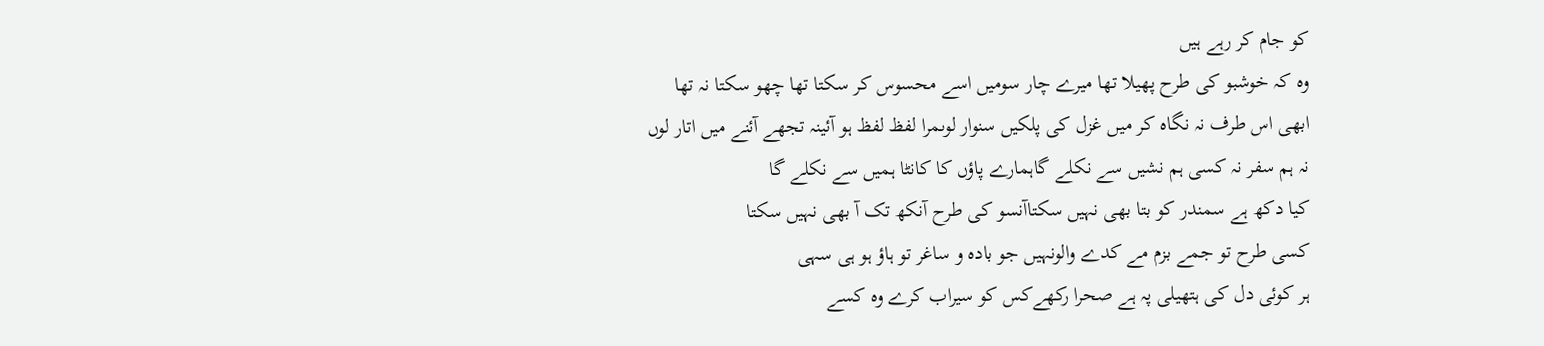کو جام کر رہے ہیں
وہ کہ خوشبو کی طرح پھیلا تھا میرے چار سومیں اسے محسوس کر سکتا تھا چھو سکتا نہ تھا
ابھی اس طرف نہ نگاہ کر میں غزل کی پلکیں سنوار لوںمرا لفظ لفظ ہو آئینہ تجھے آئنے میں اتار لوں
نہ ہم سفر نہ کسی ہم نشیں سے نکلے گاہمارے پاؤں کا کانٹا ہمیں سے نکلے گا
کیا دکھ ہے سمندر کو بتا بھی نہیں سکتاآنسو کی طرح آنکھ تک آ بھی نہیں سکتا
کسی طرح تو جمے بزم مے کدے والونہیں جو بادہ و ساغر تو ہاؤ ہو ہی سہی
ہر کوئی دل کی ہتھیلی پہ ہے صحرا رکھےکس کو سیراب کرے وہ کسے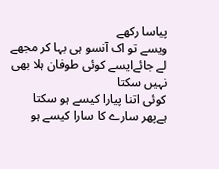پیاسا رکھے
ویسے تو اک آنسو ہی بہا کر مجھے لے جائےایسے کوئی طوفان ہلا بھی نہیں سکتا
کوئی اتنا پیارا کیسے ہو سکتا ہےپھر سارے کا سارا کیسے ہو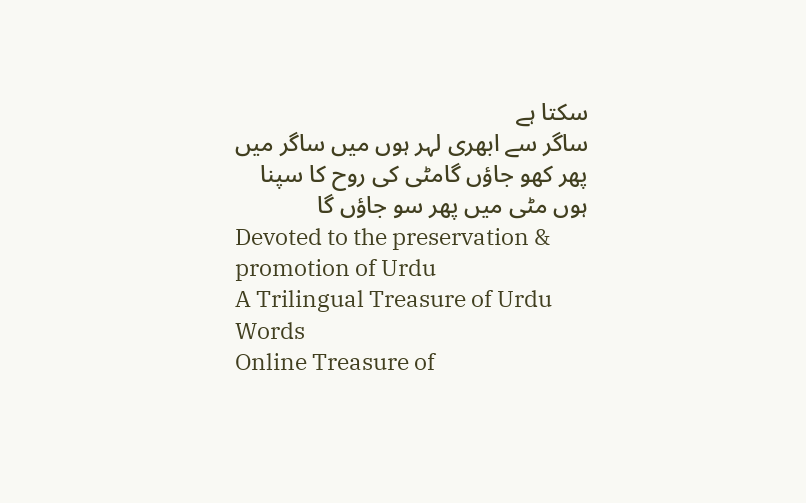سکتا ہے
ساگر سے ابھری لہر ہوں میں ساگر میں پھر کھو جاؤں گامٹی کی روح کا سپنا ہوں مٹی میں پھر سو جاؤں گا
Devoted to the preservation & promotion of Urdu
A Trilingual Treasure of Urdu Words
Online Treasure of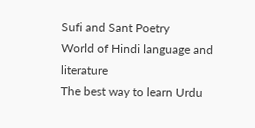Sufi and Sant Poetry
World of Hindi language and literature
The best way to learn Urdu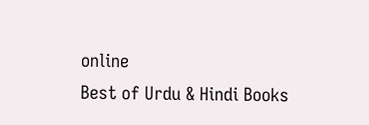online
Best of Urdu & Hindi Books